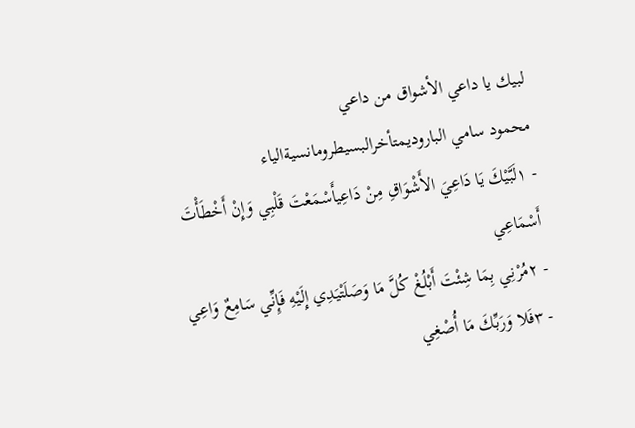لبيك يا داعي الأشواق من داعي
محمود سامي الباروديمتأخرالبسيطرومانسيةالياء
- ١لَبَّيْكَ يَا دَاعِيَ الأَشْوَاقِ مِنْ دَاعِيأَسْمَعْتَ قَلْبِي وَإِنْ أَخْطَأْتَ أَسْمَاعِي
- ٢مُرْنِي بِمَا شِئْتَ أَبْلُغْ كُلَّ مَا وَصَلَتْيَدِي إِلَيْهِ فَإِنِّي سَامِعٌ وَاعِي
- ٣فَلا وَرَبِّكَ مَا أُصْغِي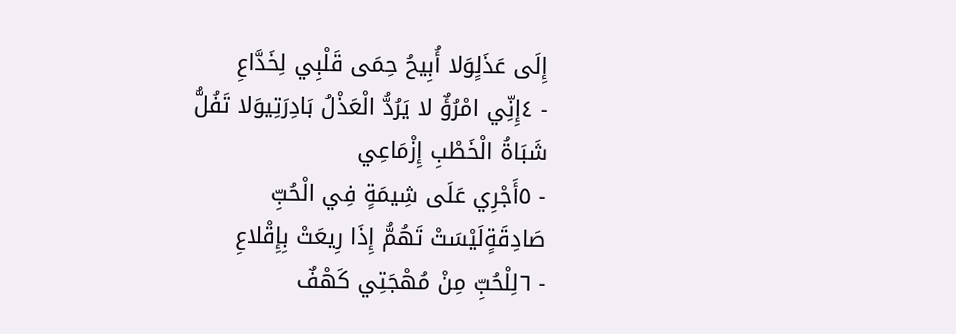إِلَى عَذَلٍوَلا أُبِيحُ حِمَى قَلْبِي لِخَدَّاعِ
- ٤إِنِّي امْرُؤٌ لا يَرُدُّ الْعَذْلُ بَادِرَتِيوَلا تَفُلُّ شَبَاةُ الْخَطْبِ إِزْمَاعِي
- ٥أَجْرِي عَلَى شِيمَةٍ فِي الْحُبِّ صَادِقَةٍلَيْسَتْ تَهُمُّ إِذَا رِيعَتْ بِإِقْلاعِ
- ٦لِلْحُبِّ مِنْ مُهْجَتِي كَهْفٌ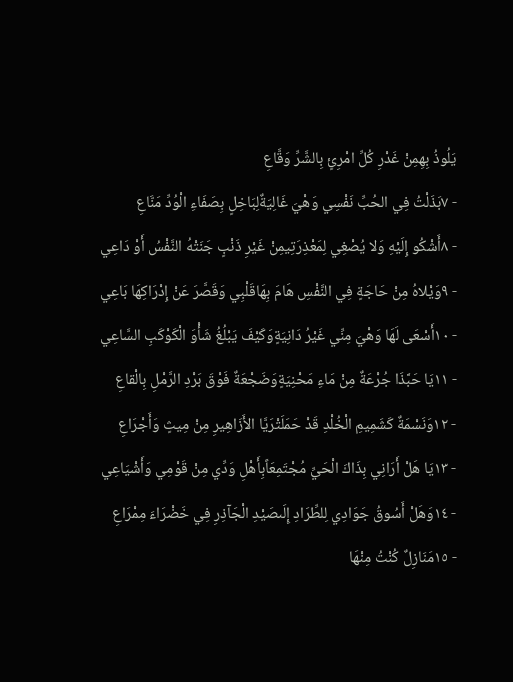يَلُوذُ بِهِمِنْ غَدْرِ كُلِّ امْرِئٍ بِالشَّرِّ وَقَّاعِ
- ٧بَذَلْتُ فِي الحُبِّ نَفْسِي وَهْيَ غَالِيَةٌلِبَاخِلٍ بِصَفَاءِ الْوُدِّ مَنَّاعِ
- ٨أَشْكُو إِلَيْهِ وَلا يُصْغِي لِمَعْذِرَتِيمِنْ غَيْرِ ذَنْبٍ جَنَتْهُ النَّفْسُ أَوْ دَاعِي
- ٩وَيْلاهُ مِنْ حَاجَةٍ فِي النَّفْسِ هَامَ بِهَاقَلْبِي وَقَصَّرَ عَنْ إِدْرَاكِهَا بَاعِي
- ١٠أَسْعَى لَهَا وَهْيَ مِنِّي غَيْرُ دَانِيَةٍوَكَيْفَ يَبْلُغُ شَأْوَ الْكَوْكَبِ السَّاعِي
- ١١يَا حَبَّذَا جُرْعَةٌ مِنْ مَاءِ مَحْنِيَةٍوَضَجْعَةٌ فَوْقَ بَرْدِ الرَّمْلِ بِالْقاعِ
- ١٢وَنَسْمَةٌ كَشَمِيمِ الْخُلْدِ قَدْ حَمَلَتْرَيَّا الأَزَاهِيرِ مِنْ مِيثٍ وَأَجْرَاعِ
- ١٣يَا هَلْ أَرَانِي بِذَاكَ الْحَيِّ مُجْتَمِعَاًبِأَهْلِ وَدِّي مِنْ قَوْمِي وَأَشْيَاعِي
- ١٤وَهَلْ أَسُوقُ جَوَادِي لِلطِّرَادِ إِلَىصَيْدِ الْجَآذِرِ فِي خَضْرَاءَ مِمْرَاعِ
- ١٥مَنَازِلٌ كُنْتُ مِنْهَا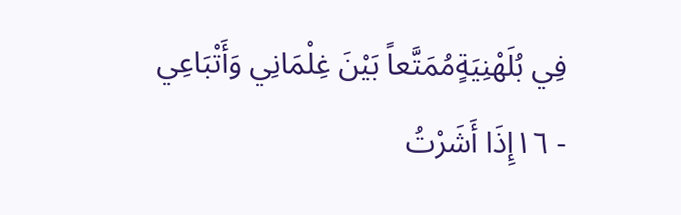فِي بُلَهْنِيَةٍمُمَتَّعاً بَيْنَ غِلْمَانِي وَأَتْبَاعِي
- ١٦إِذَا أَشَرْتُ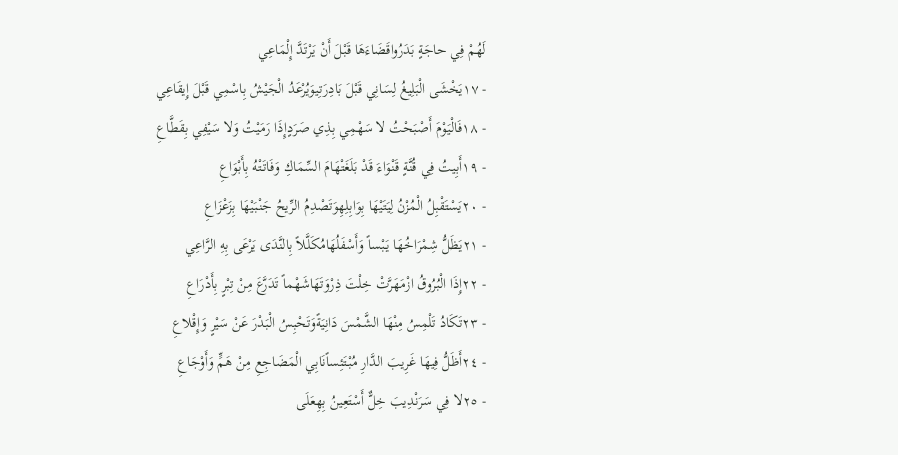لَهُمْ فِي حاجَةٍ بَدَرُواقَضَاءَهَا قَبْلَ أَنْ يَرْتَدَّ إِلْمَاعِي
- ١٧يَخْشَى الْبَلِيغُ لِسَانِي قَبْلَ بَادِرَتِيوَيُرْعَدُ الْجَيْشُ بِاسْمِي قَبْلَ إِيقَاعِي
- ١٨فَالْيَوْمَ أَصْبَحْتُ لا سَهْمِي بِذِي صَرَدٍإِذَا رَمَيْتُ وَلا سَيْفِي بِقَطَّاعِ
- ١٩أَبِيتُ فِي قُنَّةٍ قَنْوَاءَ قَدْ بَلَغَتْهَامَ السِّمَاكِ وَفَاتَتْهُ بِأَبْوَاعِ
- ٢٠يَسْتَقْبِلُ الْمُزْنُ لِيَتَيْهَا بِوَابِلِهِوَتَصْدِمُ الرِّيحُ جَنْبَيْهَا بِزَعْزَاعِ
- ٢١يَظَلُّ شِمْرَاخُهَا يَبْساً وَأَسْفَلُهَامُكَلَّلاً بِالنَّدَى يَرْعَى بِهِ الرَّاعِي
- ٢٢إِذَا الْبُرُوقُ ازْمَهَرَّتْ خِلْتَ ذِرْوَتَهَاشَهْماً تَدَرَّعَ مِنْ تِبْرٍ بِأَدْرَاعِ
- ٢٣تَكَادُ تَلْمِسُ مِنْهَا الشَّمْسَ دَانِيَةًوَتَحْبِسُ الْبَدْرَ عَنْ سَيْرٍ وَإِقْلاعِ
- ٢٤أَظَلُّ فِيهَا غَرِيبَ الدَّارِ مُبْتَئِساًنَابِي الْمَضَاجِعِ مِنْ هَمٍّ وَأَوْجَاعِ
- ٢٥لا فِي سَرَنْدِيبَ خِلٌّ أَسْتَعِينُ بِهِعَلَى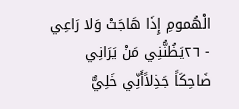الْهُمومِ إِذَا هَاجَتْ وَلا رَاعِي
- ٢٦يَظُنُّنِي مَنْ يَرَانِي ضَاحِكَاً جَذِلاًأَنِّي خَلِيٌّ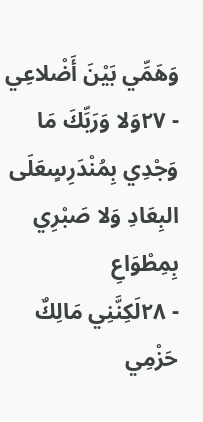وَهَمِّي بَيْنَ أَضْلاعِي
- ٢٧وَلا وَرَبِّكَ مَا وَجْدِي بِمُنْدَرِسٍعَلَى البِعَادِ وَلا صَبْرِي بِمِطْوَاعِ
- ٢٨لَكِنَّنِي مَالِكٌ حَزْمِي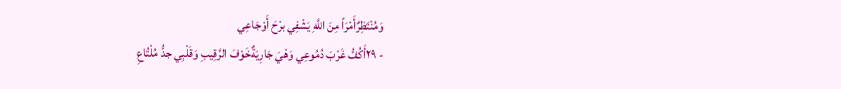وَمُنْتَظِرٌأَمْرَاً مِنَ اللَّهِ يَشْفِي برْحَ أَوْجَاعِي
- ٢٩أَكُفُّ غَرْبَ دُمُوعِي وَهْيَ جَارِيَةٌخَوْفَ الرَّقِيبِ وَقَلْبِي جدُّ مُلْتُاعِ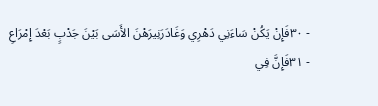- ٣٠فَإِنْ يَكُنْ سَاءَنِي دَهْرِي وَغَادَرَنِيرَهْنَ الأَسَى بَيْنَ جَدْبٍ بَعْدَ إِمْرَاعِ
- ٣١فَإِنَّ فِي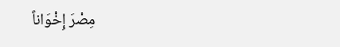مِصْرَ إِخْوَاناً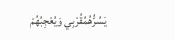يَسُرُّهُمُقُرْبِي وَيُعْجِبُهُمْ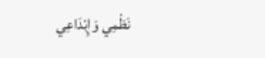نَظْمِي وَإِبْدَاعِي